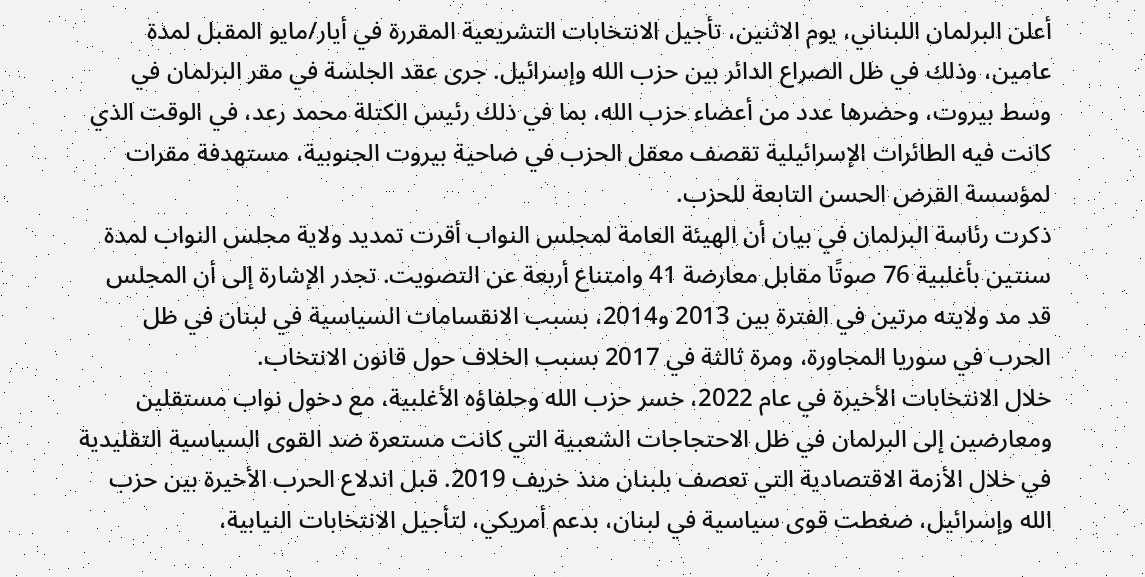أعلن البرلمان اللبناني، يوم الاثنين، تأجيل الانتخابات التشريعية المقررة في أيار/مايو المقبل لمدة عامين، وذلك في ظل الصراع الدائر بين حزب الله وإسرائيل. جرى عقد الجلسة في مقر البرلمان في وسط بيروت، وحضرها عدد من أعضاء حزب الله، بما في ذلك رئيس الكتلة محمد رعد، في الوقت الذي كانت فيه الطائرات الإسرائيلية تقصف معقل الحزب في ضاحية بيروت الجنوبية، مستهدفة مقرات لمؤسسة القرض الحسن التابعة للحزب.
ذكرت رئاسة البرلمان في بيان أن الهيئة العامة لمجلس النواب أقرت تمديد ولاية مجلس النواب لمدة سنتين بأغلبية 76 صوتًا مقابل معارضة 41 وامتناع أربعة عن التصويت. تجدر الإشارة إلى أن المجلس قد مد ولايته مرتين في الفترة بين 2013 و2014، بسبب الانقسامات السياسية في لبنان في ظل الحرب في سوريا المجاورة، ومرة ثالثة في 2017 بسبب الخلاف حول قانون الانتخاب.
خلال الانتخابات الأخيرة في عام 2022، خسر حزب الله وحلفاؤه الأغلبية، مع دخول نواب مستقلين ومعارضين إلى البرلمان في ظل الاحتجاجات الشعبية التي كانت مستعرة ضد القوى السياسية التقليدية في خلال الأزمة الاقتصادية التي تعصف بلبنان منذ خريف 2019. قبل اندلاع الحرب الأخيرة بين حزب الله وإسرائيل، ضغطت قوى سياسية في لبنان، بدعم أمريكي، لتأجيل الانتخابات النيابية،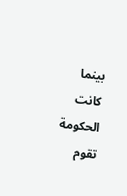بينما كانت الحكومة تقوم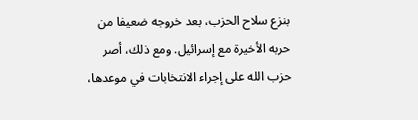بنزع سلاح الحزب، بعد خروجه ضعيفا من حربه الأخيرة مع إسرائيل. ومع ذلك، أصر حزب الله على إجراء الانتخابات في موعدها،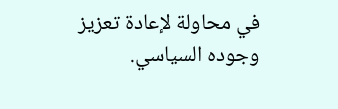في محاولة لإعادة تعزيز وجوده السياسي.